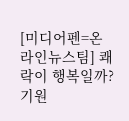[미디어펜=온라인뉴스팀] 쾌락이 행복일까? 기원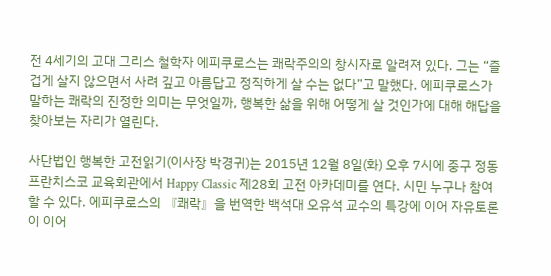전 4세기의 고대 그리스 철학자 에피쿠로스는 쾌락주의의 창시자로 알려져 있다. 그는 “즐겁게 살지 않으면서 사려 깊고 아름답고 정직하게 살 수는 없다”고 말했다. 에피쿠로스가 말하는 쾌락의 진정한 의미는 무엇일까, 행복한 삶을 위해 어떻게 살 것인가에 대해 해답을 찾아보는 자리가 열린다.

사단법인 행복한 고전읽기(이사장 박경귀)는 2015년 12월 8일(화) 오후 7시에 중구 정동 프란치스코 교육회관에서 Happy Classic 제28회 고전 아카데미를 연다. 시민 누구나 참여할 수 있다. 에피쿠로스의 『쾌락』을 번역한 백석대 오유석 교수의 특강에 이어 자유토론이 이어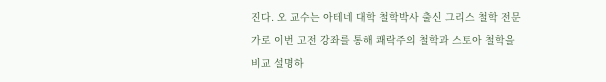진다. 오 교수는 아테네 대학 철학박사 출신 그리스 철학 전문가로 이번 고전 강좌를 통해 쾌락주의 철학과 스토아 철학을 비교 설명하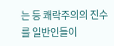는 등 쾌락주의의 진수를 일반인들이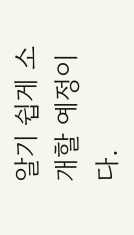알기 쉽게 소개할 예정이다.